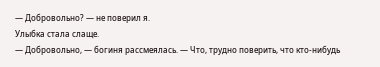— Добровольно? — не поверил я.
Улыбка стала слаще.
— Добровольно, — богиня рассмеялась. — Что, трудно поверить, что кто-нибудь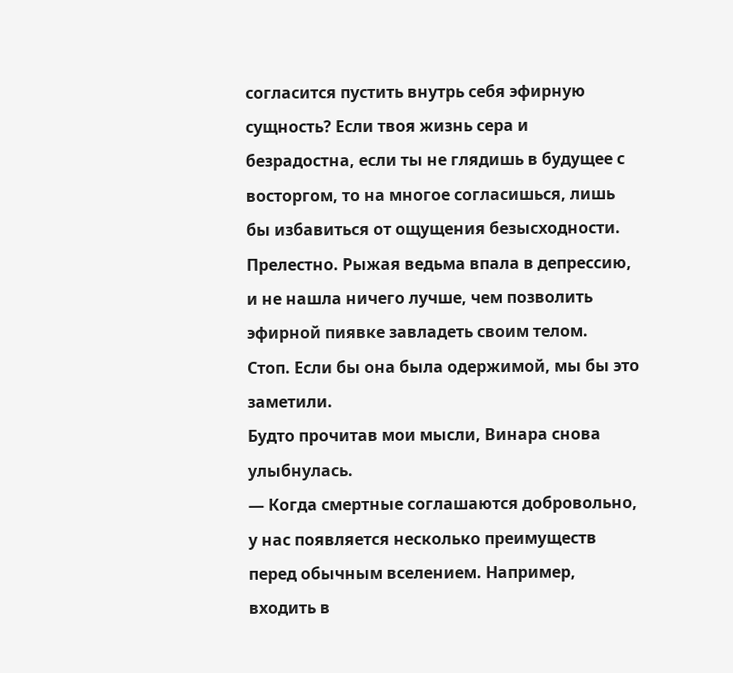согласится пустить внутрь себя эфирную сущность? Если твоя жизнь сера и безрадостна, если ты не глядишь в будущее с восторгом, то на многое согласишься, лишь бы избавиться от ощущения безысходности.
Прелестно. Рыжая ведьма впала в депрессию, и не нашла ничего лучше, чем позволить эфирной пиявке завладеть своим телом.
Стоп. Если бы она была одержимой, мы бы это заметили.
Будто прочитав мои мысли, Винара снова улыбнулась.
— Когда смертные соглашаются добровольно, у нас появляется несколько преимуществ перед обычным вселением. Например, входить в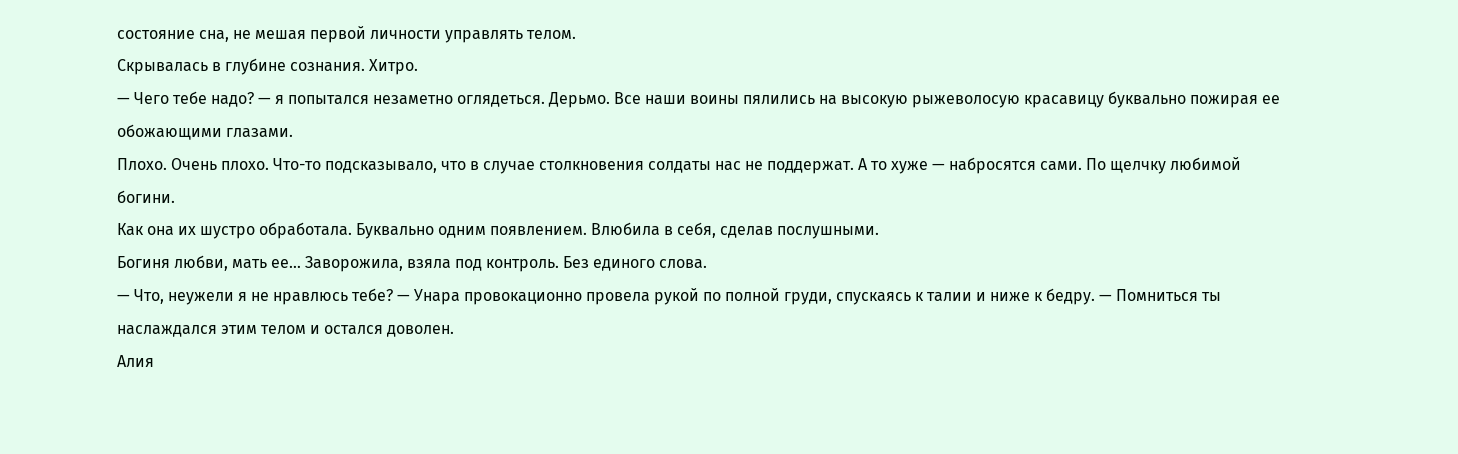состояние сна, не мешая первой личности управлять телом.
Скрывалась в глубине сознания. Хитро.
— Чего тебе надо? — я попытался незаметно оглядеться. Дерьмо. Все наши воины пялились на высокую рыжеволосую красавицу буквально пожирая ее обожающими глазами.
Плохо. Очень плохо. Что-то подсказывало, что в случае столкновения солдаты нас не поддержат. А то хуже — набросятся сами. По щелчку любимой богини.
Как она их шустро обработала. Буквально одним появлением. Влюбила в себя, сделав послушными.
Богиня любви, мать ее… Заворожила, взяла под контроль. Без единого слова.
— Что, неужели я не нравлюсь тебе? — Унара провокационно провела рукой по полной груди, спускаясь к талии и ниже к бедру. — Помниться ты наслаждался этим телом и остался доволен.
Алия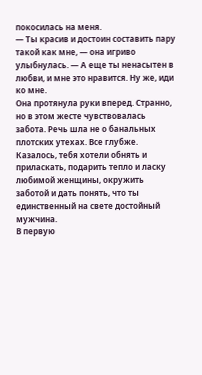покосилась на меня.
— Ты красив и достоин составить пару такой как мне, — она игриво улыбнулась. — А еще ты ненасытен в любви, и мне это нравится. Ну же, иди ко мне.
Она протянула руки вперед. Странно, но в этом жесте чувствовалась забота. Речь шла не о банальных плотских утехах. Все глубже. Казалось, тебя хотели обнять и приласкать, подарить тепло и ласку любимой женщины, окружить заботой и дать понять, что ты единственный на свете достойный мужчина.
В первую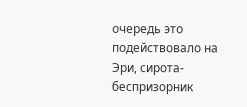очередь это подействовало на Эри, сирота-беспризорник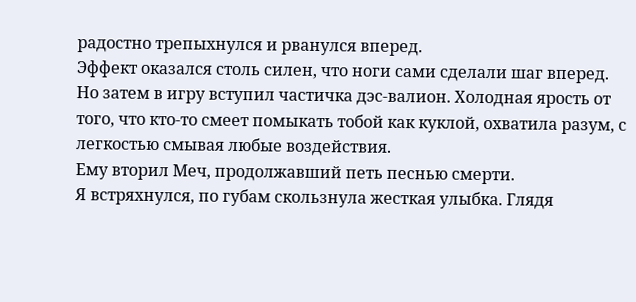радостно трепыхнулся и рванулся вперед.
Эффект оказался столь силен, что ноги сами сделали шаг вперед.
Но затем в игру вступил частичка дэс-валион. Холодная ярость от того, что кто-то смеет помыкать тобой как куклой, охватила разум, с легкостью смывая любые воздействия.
Ему вторил Меч, продолжавший петь песнью смерти.
Я встряхнулся, по губам скользнула жесткая улыбка. Глядя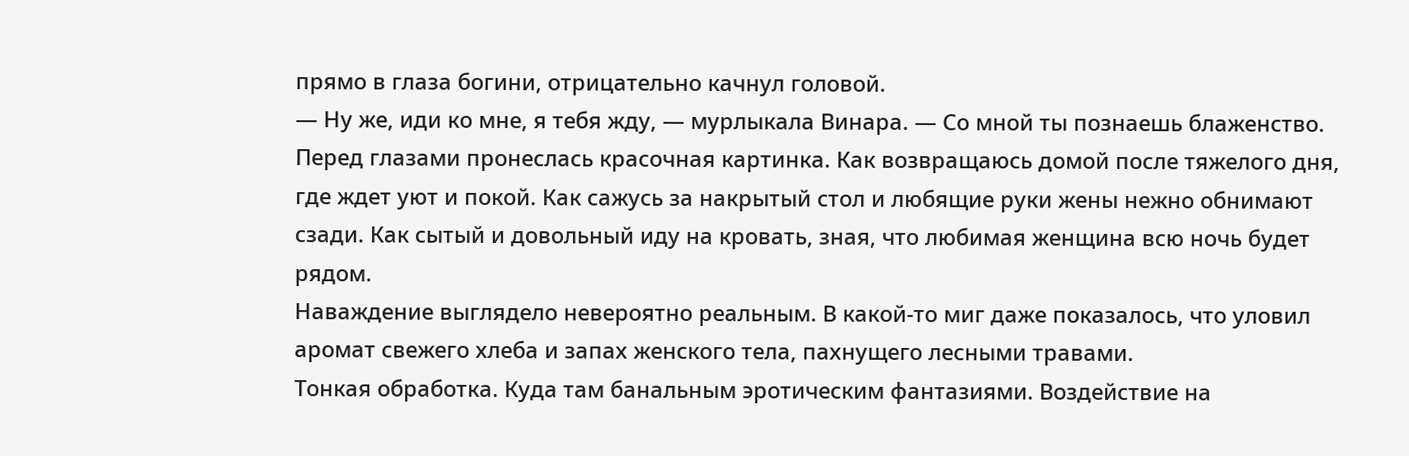прямо в глаза богини, отрицательно качнул головой.
— Ну же, иди ко мне, я тебя жду, — мурлыкала Винара. — Со мной ты познаешь блаженство.
Перед глазами пронеслась красочная картинка. Как возвращаюсь домой после тяжелого дня, где ждет уют и покой. Как сажусь за накрытый стол и любящие руки жены нежно обнимают сзади. Как сытый и довольный иду на кровать, зная, что любимая женщина всю ночь будет рядом.
Наваждение выглядело невероятно реальным. В какой-то миг даже показалось, что уловил аромат свежего хлеба и запах женского тела, пахнущего лесными травами.
Тонкая обработка. Куда там банальным эротическим фантазиями. Воздействие на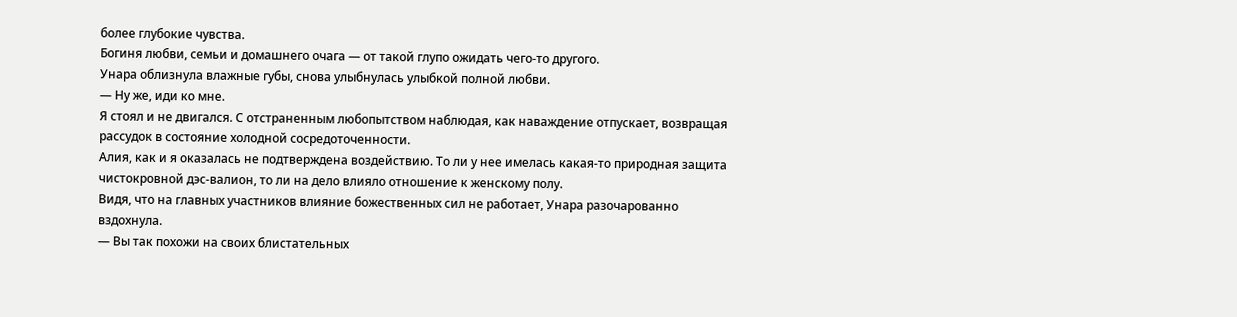более глубокие чувства.
Богиня любви, семьи и домашнего очага — от такой глупо ожидать чего-то другого.
Унара облизнула влажные губы, снова улыбнулась улыбкой полной любви.
— Ну же, иди ко мне.
Я стоял и не двигался. С отстраненным любопытством наблюдая, как наваждение отпускает, возвращая рассудок в состояние холодной сосредоточенности.
Алия, как и я оказалась не подтверждена воздействию. То ли у нее имелась какая-то природная защита чистокровной дэс-валион, то ли на дело влияло отношение к женскому полу.
Видя, что на главных участников влияние божественных сил не работает, Унара разочарованно вздохнула.
— Вы так похожи на своих блистательных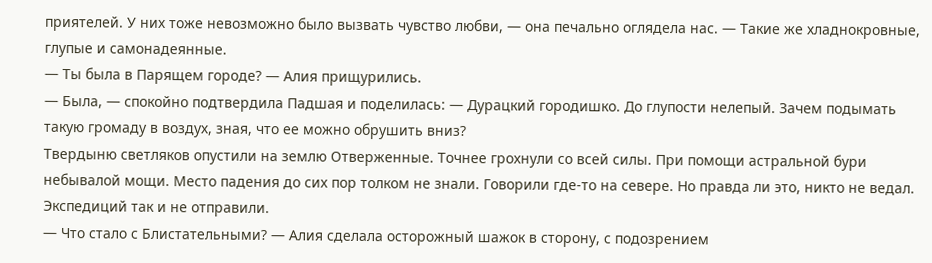приятелей. У них тоже невозможно было вызвать чувство любви, — она печально оглядела нас. — Такие же хладнокровные, глупые и самонадеянные.
— Ты была в Парящем городе? — Алия прищурились.
— Была, — спокойно подтвердила Падшая и поделилась: — Дурацкий городишко. До глупости нелепый. Зачем подымать такую громаду в воздух, зная, что ее можно обрушить вниз?
Твердыню светляков опустили на землю Отверженные. Точнее грохнули со всей силы. При помощи астральной бури небывалой мощи. Место падения до сих пор толком не знали. Говорили где-то на севере. Но правда ли это, никто не ведал. Экспедиций так и не отправили.
— Что стало с Блистательными? — Алия сделала осторожный шажок в сторону, с подозрением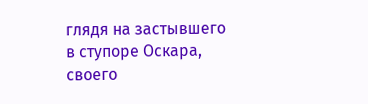глядя на застывшего в ступоре Оскара, своего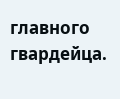главного гвардейца.